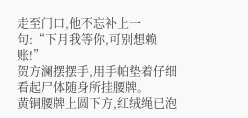走至门口,他不忘补上一句:“下月我等你,可别想赖账!”
贺方澜摆摆手,用手帕垫着仔细看起尸体随身所挂腰牌。
黄铜腰牌上圆下方,红绒绳已泡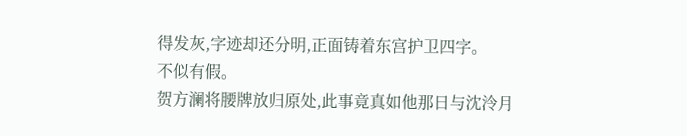得发灰,字迹却还分明,正面铸着东宫护卫四字。
不似有假。
贺方澜将腰牌放归原处,此事竟真如他那日与沈泠月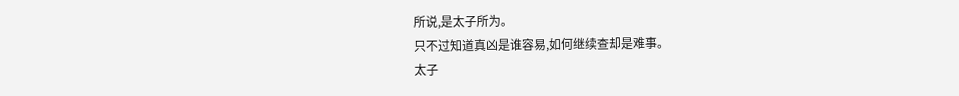所说,是太子所为。
只不过知道真凶是谁容易,如何继续查却是难事。
太子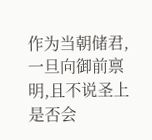作为当朝储君,一旦向御前禀明,且不说圣上是否会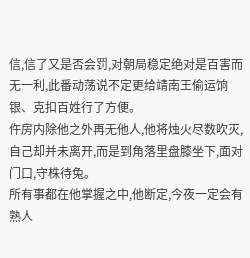信,信了又是否会罚,对朝局稳定绝对是百害而无一利,此番动荡说不定更给靖南王偷运饷银、克扣百姓行了方便。
仵房内除他之外再无他人,他将烛火尽数吹灭,自己却并未离开,而是到角落里盘膝坐下,面对门口,守株待兔。
所有事都在他掌握之中,他断定,今夜一定会有熟人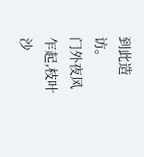到此造访。
门外夜风乍起,枝叶沙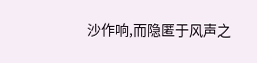沙作响,而隐匿于风声之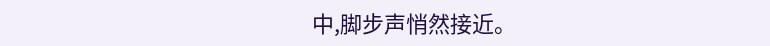中,脚步声悄然接近。